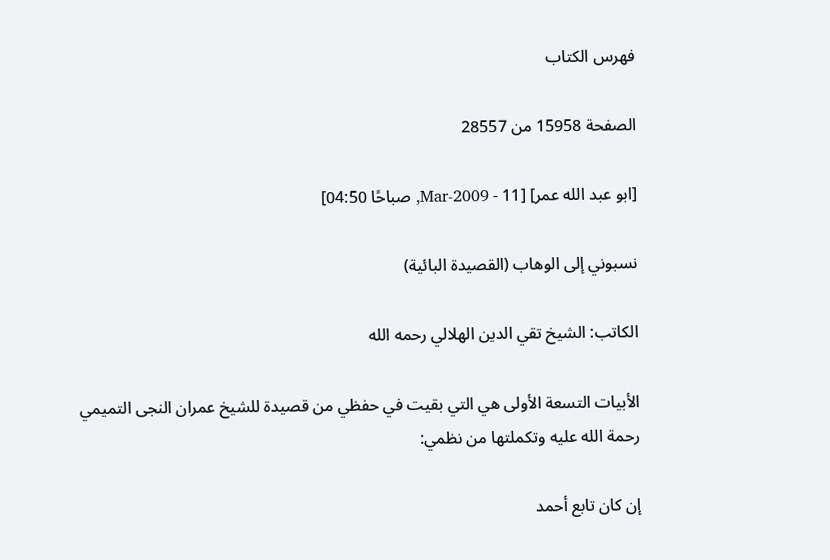فهرس الكتاب

الصفحة 15958 من 28557

[ابو عبد الله عمر] [11 - Mar-2009, صباحًا 04:50]

نسبوني إلى الوهاب (القصيدة البائية)

الكاتب: الشيخ تقي الدين الهلالي رحمه الله

الأبيات التسعة الأولى هي التي بقيت في حفظي من قصيدة للشيخ عمران النجى التميمي رحمة الله عليه وتكملتها من نظمي:

إن كان تابع أحمد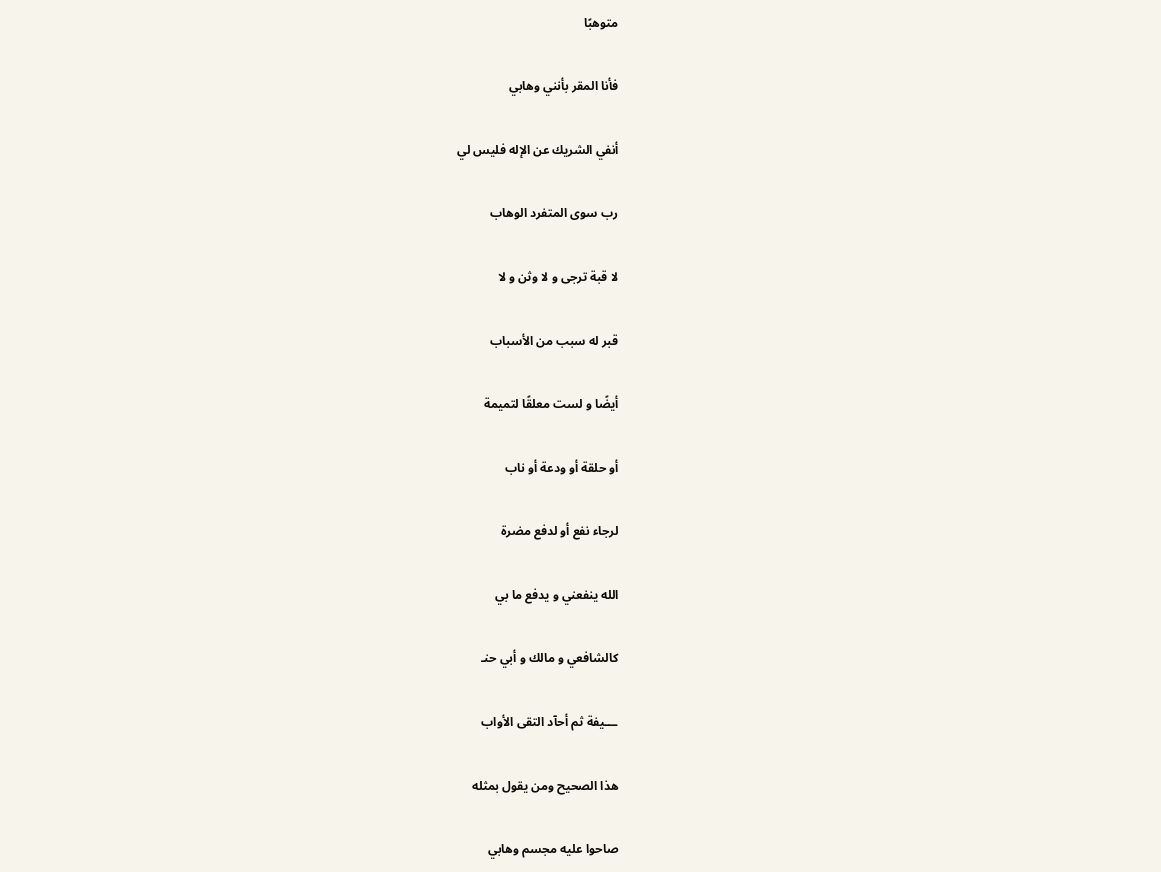متوهبًا

فأنا المقر بأنني وهابي

أنفي الشريك عن الإله فليس لي

رب سوى المتفرد الوهاب

لا قبة ترجى و لا وثن و لا

قبر له سبب من الأسباب

أيضًا و لست معلقًا لتميمة

أو حلقة أو ودعة أو ناب

لرجاء نفع أو لدفع مضرة

الله ينفعني و يدفع ما بي

كالشافعي و مالك و أبي حنـ

ـــيفة ثم أحآد التقى الأواب

هذا الصحيح ومن يقول بمثله

صاحوا عليه مجسم وهابي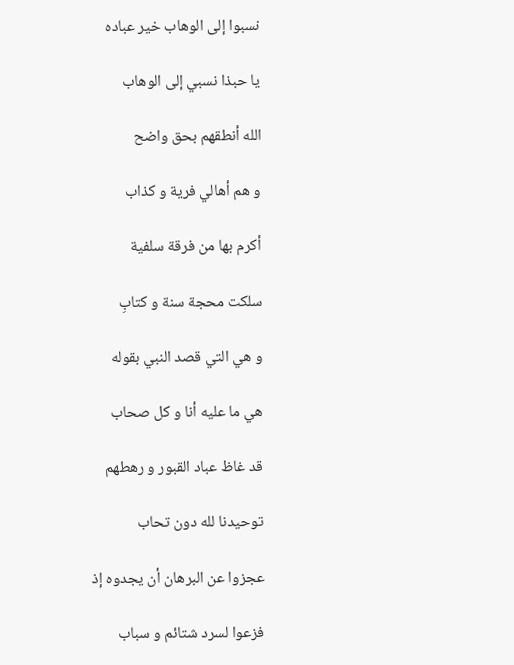نسبوا إلى الوهاب خير عباده

يا حبذا نسبي إلى الوهاب

الله أنطقهم بحق واضح

و هم أهالي فرية و كذاب

أكرم بها من فرقة سلفية

سلكت محجة سنة و كتابِ

و هي التي قصد النبي بقوله

هي ما عليه أنا و كل صحاب

قد غاظ عباد القبور و رهطهم

توحيدنا لله دون تحاب

عجزوا عن البرهان أن يجدوه إذ

فزعوا لسرد شتائم و سباب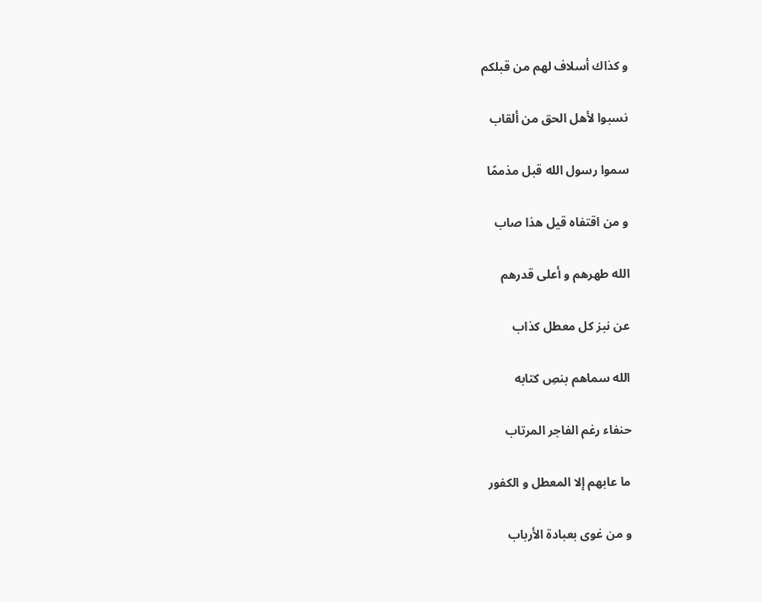و كذاك أسلاف لهم من قبلكم

نسبوا لأهل الحق من ألقاب

سموا رسول الله قبل مذممًا

و من اقتفاه قيل هذا صاب

الله طهرهم و أعلى قدرهم

عن نبز كل معطل كذاب

الله سماهم بنصِ كتابه

حنفاء رغم الفاجر المرتاب

ما عابهم إلا المعطل و الكفور

و من غوى بعبادة الأرباب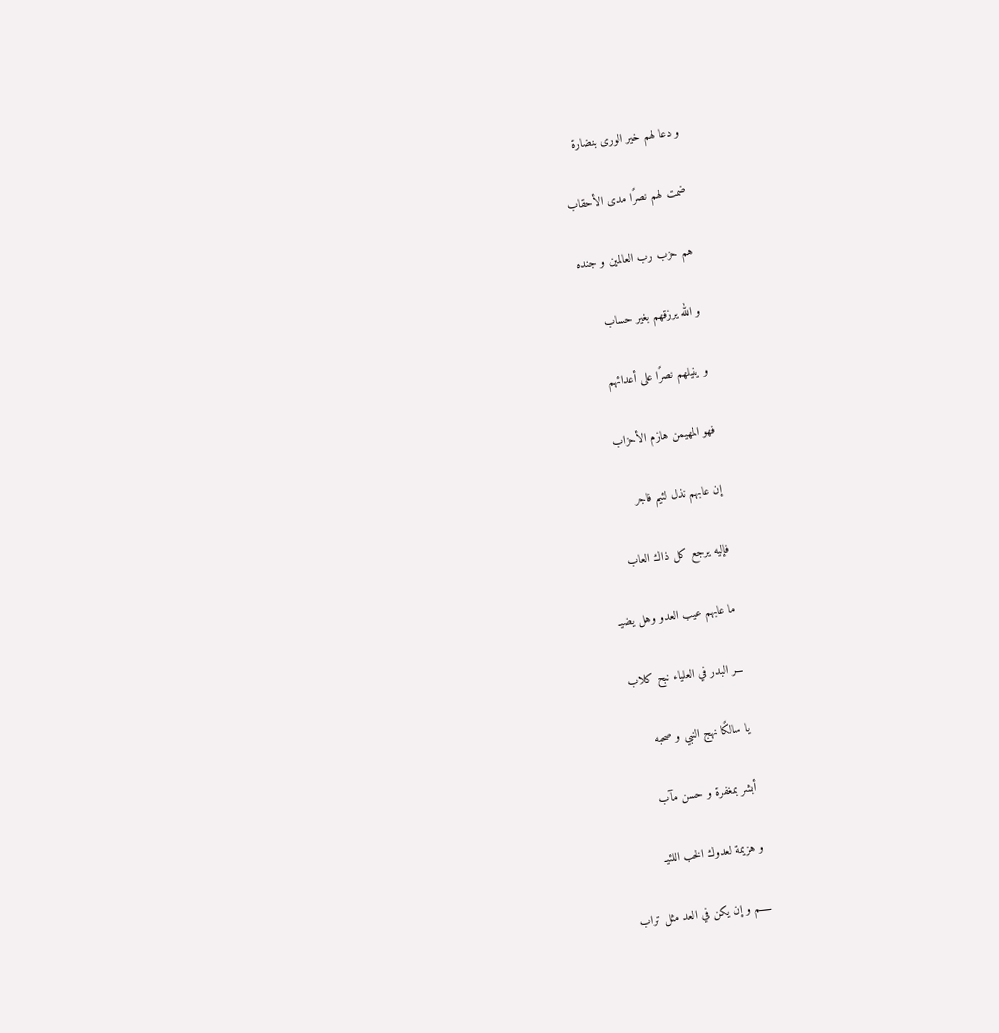و دعا لهم خير الورى بنضارة

ضمت لهم نصرًا مدى الأحقاب

هم حزب رب العالمين و جنده

و الله يرزقهم بغير حساب

و ينيلهم نصرًا على أعدائهم

فهو المهيمن هازم الأحزاب

إن عابهم نذل لئيم فاجر

فإليه يرجع كل ذاك العاب

ما عابهم عيب العدو وهل يضيـ

ـــر البدر في العلياء نبح كلاب

يا سالكًا نهج النبي و صحبه

أبشر بمغفرة و حسن مآب

و هزيمة لعدوك الخب اللئيـ

ـــــم و إن يكن في العد مثل تراب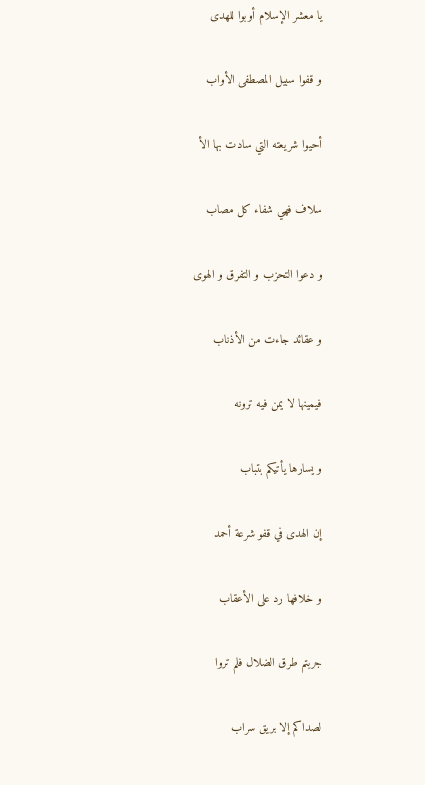يا معشر الإسلام أوبوا للهدى

و قفوا سبيل المصطفى الأواب

أحيوا شريعته التي سادت بها الأ

سلاف فهي شفاء كل مصاب

و دعوا التحزب و التفرق و الهوى

و عقائد جاءت من الأذناب

فيمينها لا يمن فيه ترونه

و يسارها يأتيكم بتباب

إن الهدى في قفو شرعة أحمد

و خلافها رد على الأعقاب

جربتم طرق الضلال فلم تروا

لصداكم إلا بريق سراب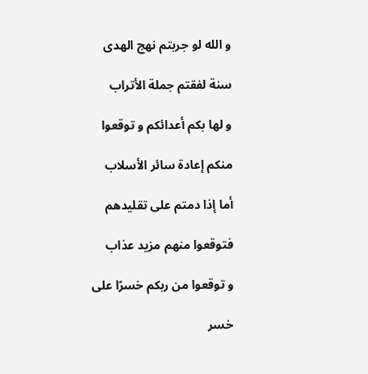و الله لو جربتم نهج الهدى

سنة لفقتم جملة الأتراب

و لها بكم أعدائكم و توقعوا

منكم إعادة سائر الأسلاب

أما إذا دمتم على تقليدهم

فتوقعوا منهم مزيد عذاب

و توقعوا من ربكم خسرًا على

خسر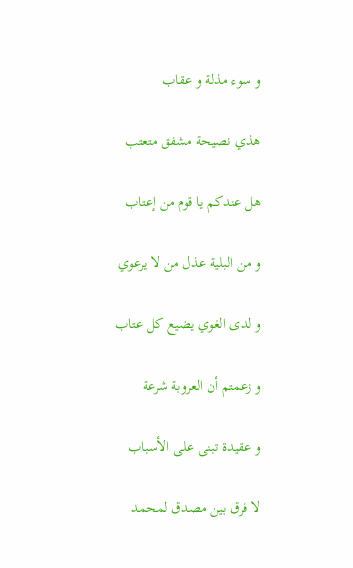و سوء مذلة و عقاب

هذي نصيحة مشفق متعتب

هل عندكم يا قوم من إعتاب

و من البلية عذل من لا يرعوي

و لدى الغوي يضيع كل عتاب

و زعمتم أن العروبة شرعة

و عقيدة تبنى على الأسباب

لا فرق بين مصدق لمحمد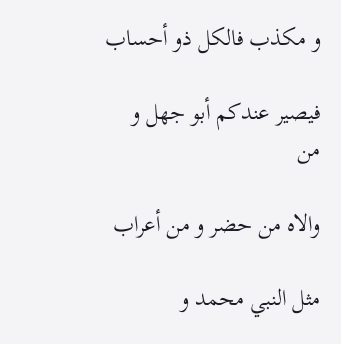و مكذب فالكل ذو أحساب

فيصير عندكم أبو جهل و من

والاه من حضر و من أعراب

مثل النبي محمد و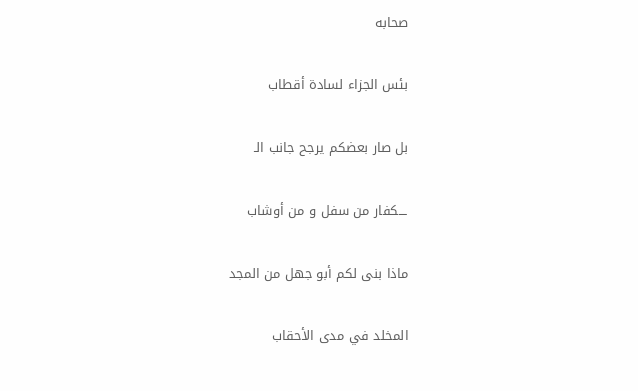صحابه

بئس الجزاء لسادة أقطاب

بل صار بعضكم يرجح جانب الـ

ـــكفار من سفل و من أوشاب

ماذا بنى لكم أبو جهل من المجد

المخلد في مدى الأحقاب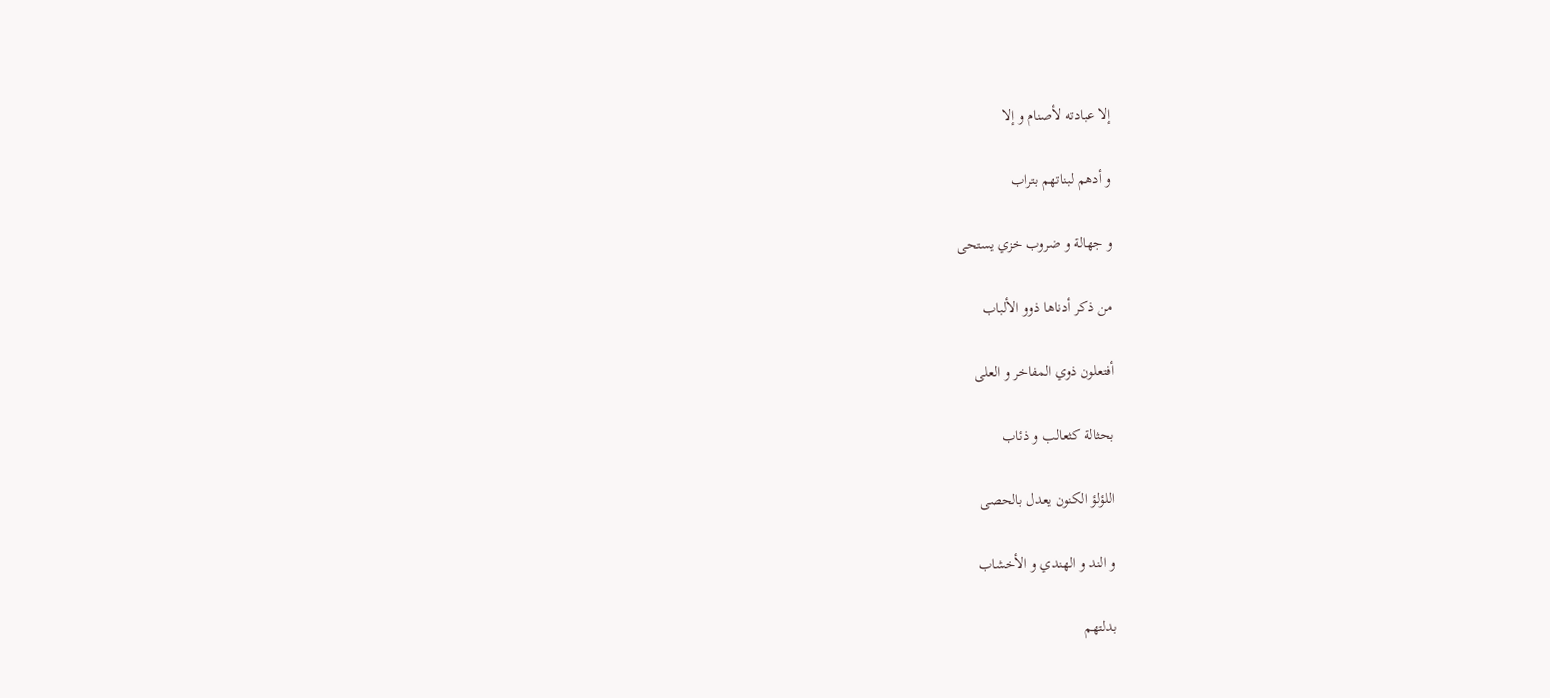إلا عبادته لأصنام و إلا

و أدهم لبناتهم بتراب

و جهالة و ضروب خزي يستحى

من ذكر أدناها ذوو الألباب

أفتعلون ذوي المفاخر و العلى

بحثالة كثعالب و ذئاب

اللؤلؤ الكنون يعدل بالحصى

و الند و الهندي و الأخشاب

بدلتهم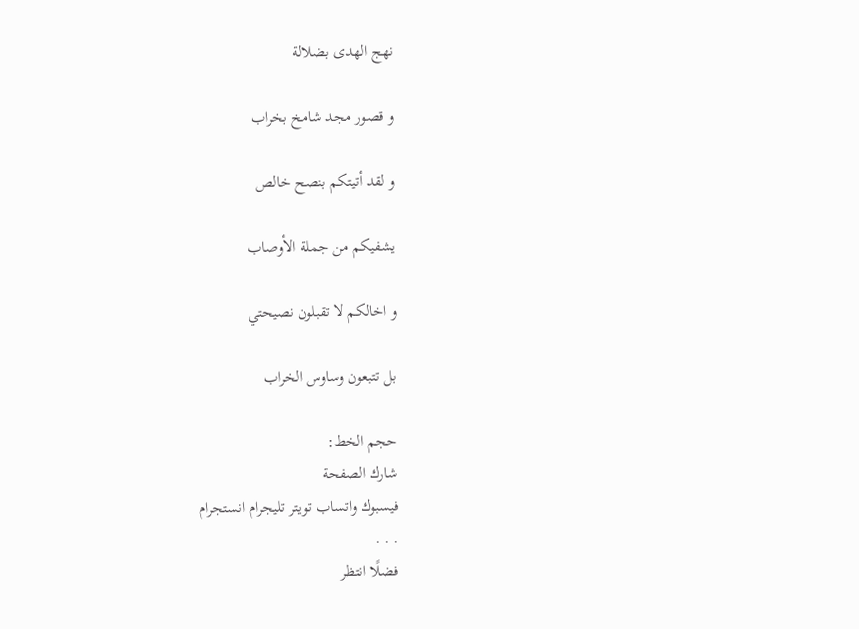نهج الهدى بضلالة

و قصور مجد شامخ بخراب

و لقد أتيتكم بنصح خالص

يشفيكم من جملة الأوصاب

و اخالكم لا تقبلون نصيحتي

بل تتبعون وساوس الخراب

حجم الخط:
شارك الصفحة
فيسبوك واتساب تويتر تليجرام انستجرام
. . .
فضلًا انتظر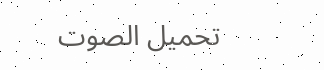تحميل الصوت